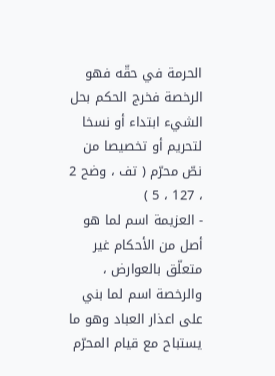الحرمة في حقّه فهو الرخصة فخرج الحكم بحل الشيء ابتداء أو نسخا لتحريم أو تخصيصا من نصّ محرّم ( تف ، وضح 2 ، 127 ، 5 )
- العزيمة اسم لما هو أصل من الأحكام غير متعلّق بالعوارض ، والرخصة اسم لما بني على اعذار العباد وهو ما يستباح مع قيام المحرّم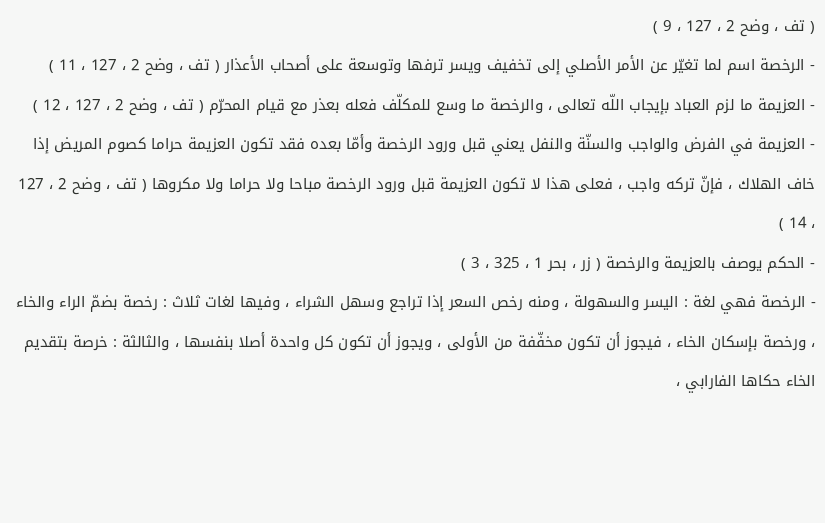( تف ، وضح 2 ، 127 ، 9 )
- الرخصة اسم لما تغيّر عن الأمر الأصلي إلى تخفيف ويسر ترفها وتوسعة على أصحاب الأعذار ( تف ، وضح 2 ، 127 ، 11 )
- العزيمة ما لزم العباد بإيجاب اللّه تعالى ، والرخصة ما وسع للمكلّف فعله بعذر مع قيام المحرّم ( تف ، وضح 2 ، 127 ، 12 )
- العزيمة في الفرض والواجب والسنّة والنفل يعني قبل ورود الرخصة وأمّا بعده فقد تكون العزيمة حراما كصوم المريض إذا خاف الهلاك ، فإنّ تركه واجب ، فعلى هذا لا تكون العزيمة قبل ورود الرخصة مباحا ولا حراما ولا مكروها ( تف ، وضح 2 ، 127 ، 14 )
- الحكم يوصف بالعزيمة والرخصة ( زر ، بحر 1 ، 325 ، 3 )
- الرخصة فهي لغة : اليسر والسهولة ، ومنه رخص السعر إذا تراجع وسهل الشراء ، وفيها لغات ثلاث : رخصة بضمّ الراء والخاء ، ورخصة بإسكان الخاء ، فيجوز أن تكون مخفّفة من الأولى ، ويجوز أن تكون كل واحدة أصلا بنفسها ، والثالثة : خرصة بتقديم الخاء حكاها الفارابي ،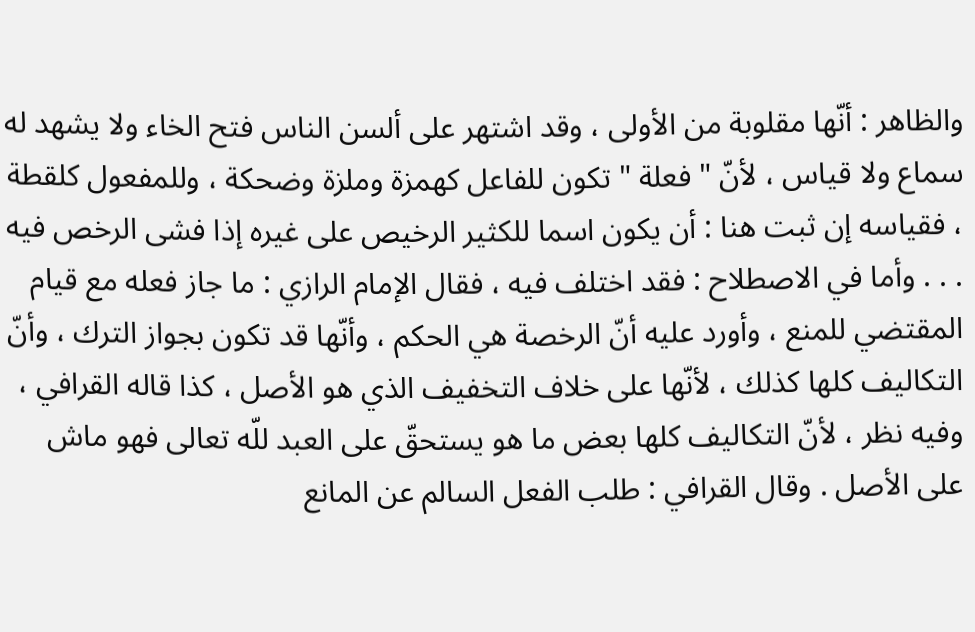والظاهر : أنّها مقلوبة من الأولى ، وقد اشتهر على ألسن الناس فتح الخاء ولا يشهد له سماع ولا قياس ، لأنّ " فعلة " تكون للفاعل كهمزة وملزة وضحكة ، وللمفعول كلقطة ، فقياسه إن ثبت هنا : أن يكون اسما للكثير الرخيص على غيره إذا فشى الرخص فيه . . . وأما في الاصطلاح : فقد اختلف فيه ، فقال الإمام الرازي : ما جاز فعله مع قيام المقتضي للمنع ، وأورد عليه أنّ الرخصة هي الحكم ، وأنّها قد تكون بجواز الترك ، وأنّ التكاليف كلها كذلك ، لأنّها على خلاف التخفيف الذي هو الأصل ، كذا قاله القرافي ، وفيه نظر ، لأنّ التكاليف كلها بعض ما هو يستحقّ على العبد للّه تعالى فهو ماش على الأصل . وقال القرافي : طلب الفعل السالم عن المانع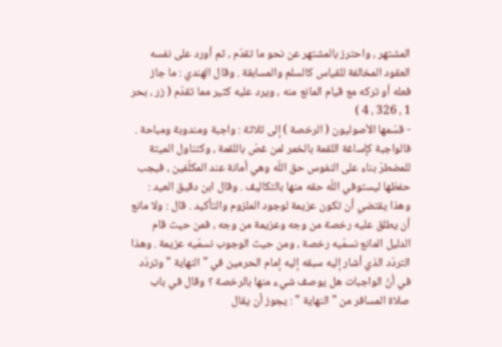المشتهر ، واحترز بالمشتهر عن نحو ما تقدّم ، ثم أورد على نفسه العقود المخالفة للقياس كالسلم والمسابقة . وقال الهندي : ما جاز فعله أو تركه مع قيام المانع منه ، ويرد عليه كثير مما تقدّم ( زر ، بحر 1 ، 326 ، 4 )
- قسّمها الأصوليون ( الرخصة ) إلى ثلاثة : واجبة ومندوبة ومباحة . فالواجبة كإساغة اللقمة بالخمر لمن غصّ باللقمة ، وكتناول الميتة للمضطرّ بناء على النفوس حق اللّه وهي أمانة عند المكلّفين ، فيجب حفظها ليستوفي اللّه حقه منها بالتكاليف . وقال ابن دقيق العيد : وهذا يقتضي أن تكون عزيمة لوجود الملزوم والتأكيد . قال : ولا مانع أن يطلق عليه رخصة من وجه وعزيمة من وجه ، فمن حيث قام الدليل المانع نسمّيه رخصة ، ومن حيث الوجوب نسمّيه عزيمة . وهذا التردّد الذي أشار إليه سبقه إليه إمام الحرمين في " النهاية " وتردّد في أنّ الواجبات هل يوصف شيء منها بالرخصة ؟ وقال في باب صلاة المسافر من " النهاية " : يجوز أن يقال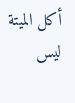أكل الميتة ليس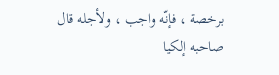برخصة ، فإنّه واجب ، ولأجله قال صاحبه إلكيا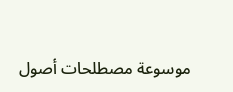موسوعة مصطلحات أصول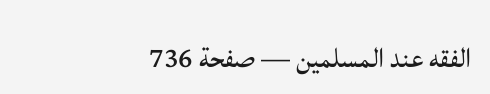الفقه عند المسلمين — صفحة 736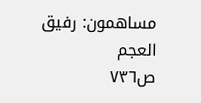مساهمون: رفيق العجم
ص٧٣٦